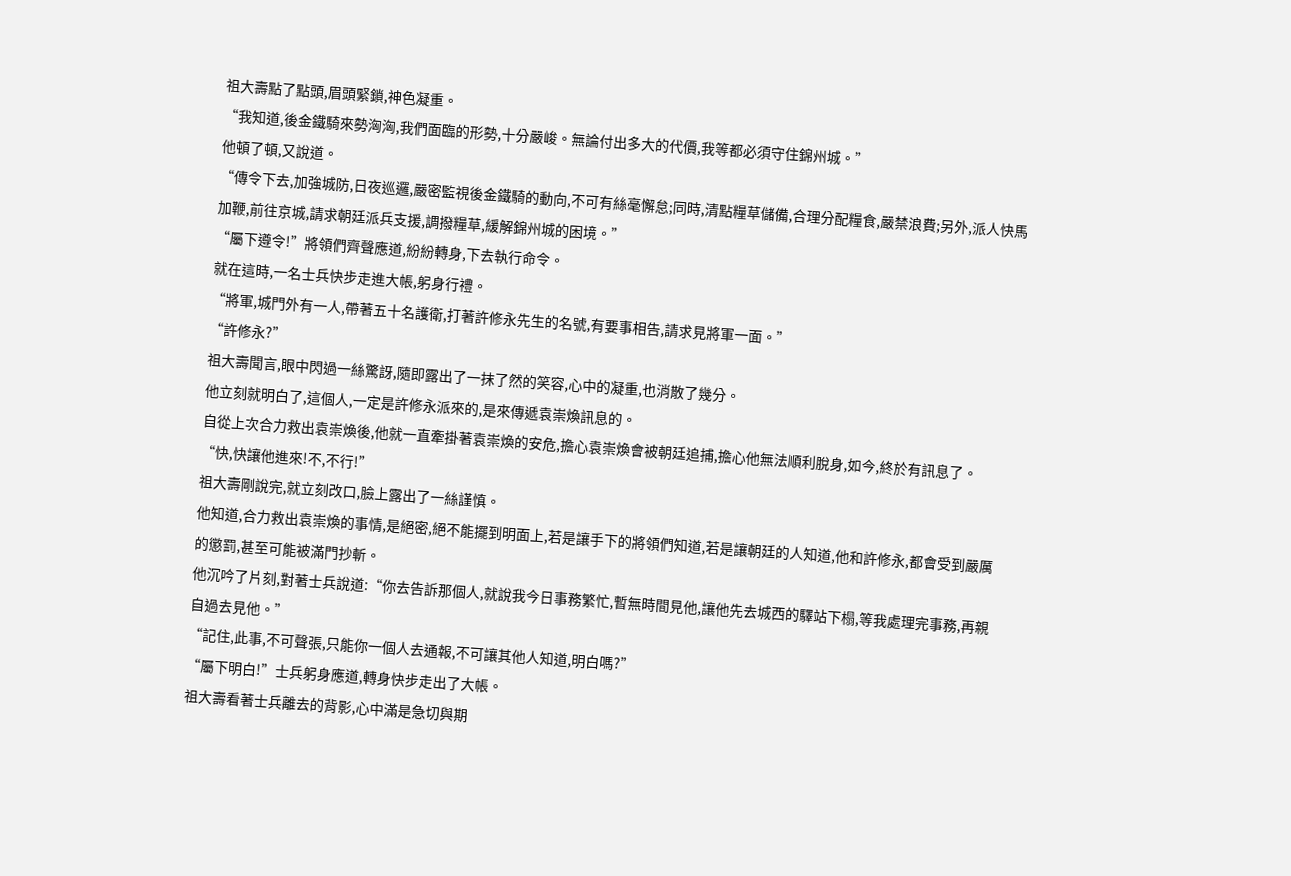祖大壽點了點頭,眉頭緊鎖,神色凝重。
“我知道,後金鐵騎來勢洶洶,我們面臨的形勢,十分嚴峻。無論付出多大的代價,我等都必須守住錦州城。”
他頓了頓,又說道。
“傳令下去,加強城防,日夜巡邏,嚴密監視後金鐵騎的動向,不可有絲毫懈怠;同時,清點糧草儲備,合理分配糧食,嚴禁浪費;另外,派人快馬加鞭,前往京城,請求朝廷派兵支援,調撥糧草,緩解錦州城的困境。”
“屬下遵令!”將領們齊聲應道,紛紛轉身,下去執行命令。
就在這時,一名士兵快步走進大帳,躬身行禮。
“將軍,城門外有一人,帶著五十名護衛,打著許修永先生的名號,有要事相告,請求見將軍一面。”
“許修永?”
祖大壽聞言,眼中閃過一絲驚訝,隨即露出了一抹了然的笑容,心中的凝重,也消散了幾分。
他立刻就明白了,這個人,一定是許修永派來的,是來傳遞袁崇煥訊息的。
自從上次合力救出袁崇煥後,他就一直牽掛著袁崇煥的安危,擔心袁崇煥會被朝廷追捕,擔心他無法順利脫身,如今,終於有訊息了。
“快,快讓他進來!不,不行!”
祖大壽剛說完,就立刻改口,臉上露出了一絲謹慎。
他知道,合力救出袁崇煥的事情,是絕密,絕不能擺到明面上,若是讓手下的將領們知道,若是讓朝廷的人知道,他和許修永,都會受到嚴厲的懲罰,甚至可能被滿門抄斬。
他沉吟了片刻,對著士兵說道:“你去告訴那個人,就說我今日事務繁忙,暫無時間見他,讓他先去城西的驛站下榻,等我處理完事務,再親自過去見他。”
“記住,此事,不可聲張,只能你一個人去通報,不可讓其他人知道,明白嗎?”
“屬下明白!”士兵躬身應道,轉身快步走出了大帳。
祖大壽看著士兵離去的背影,心中滿是急切與期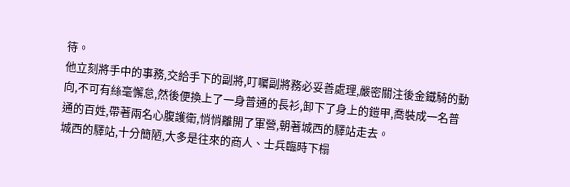待。
他立刻將手中的事務,交給手下的副將,叮囑副將務必妥善處理,嚴密關注後金鐵騎的動向,不可有絲毫懈怠,然後便換上了一身普通的長衫,卸下了身上的鎧甲,喬裝成一名普通的百姓,帶著兩名心腹護衛,悄悄離開了軍營,朝著城西的驛站走去。
城西的驛站,十分簡陋,大多是往來的商人、士兵臨時下榻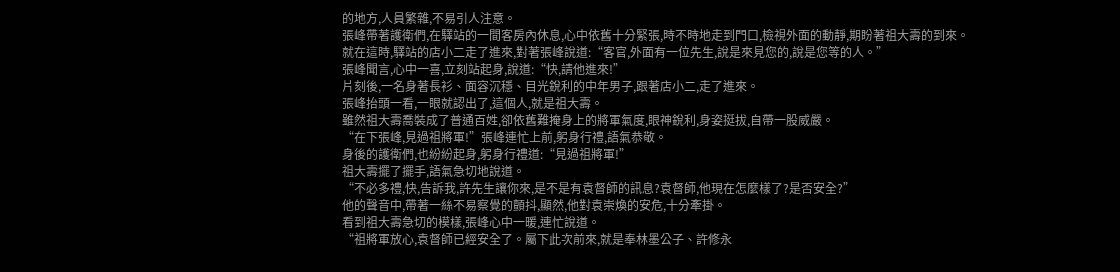的地方,人員繁雜,不易引人注意。
張峰帶著護衛們,在驛站的一間客房內休息,心中依舊十分緊張,時不時地走到門口,檢視外面的動靜,期盼著祖大壽的到來。
就在這時,驛站的店小二走了進來,對著張峰說道:“客官,外面有一位先生,說是來見您的,說是您等的人。”
張峰聞言,心中一喜,立刻站起身,說道:“快,請他進來!”
片刻後,一名身著長衫、面容沉穩、目光銳利的中年男子,跟著店小二,走了進來。
張峰抬頭一看,一眼就認出了,這個人,就是祖大壽。
雖然祖大壽喬裝成了普通百姓,卻依舊難掩身上的將軍氣度,眼神銳利,身姿挺拔,自帶一股威嚴。
“在下張峰,見過祖將軍!”張峰連忙上前,躬身行禮,語氣恭敬。
身後的護衛們,也紛紛起身,躬身行禮道:“見過祖將軍!”
祖大壽擺了擺手,語氣急切地說道。
“不必多禮,快,告訴我,許先生讓你來,是不是有袁督師的訊息?袁督師,他現在怎麼樣了?是否安全?”
他的聲音中,帶著一絲不易察覺的顫抖,顯然,他對袁崇煥的安危,十分牽掛。
看到祖大壽急切的模樣,張峰心中一暖,連忙說道。
“祖將軍放心,袁督師已經安全了。屬下此次前來,就是奉林墨公子、許修永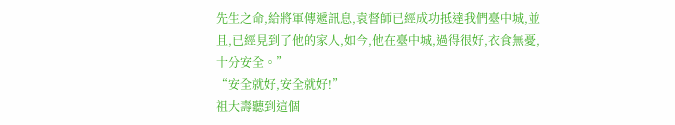先生之命,給將軍傳遞訊息,袁督師已經成功抵達我們臺中城,並且,已經見到了他的家人,如今,他在臺中城,過得很好,衣食無憂,十分安全。”
“安全就好,安全就好!”
祖大壽聽到這個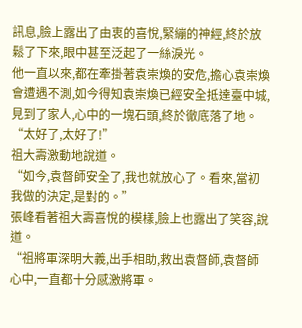訊息,臉上露出了由衷的喜悅,緊繃的神經,終於放鬆了下來,眼中甚至泛起了一絲淚光。
他一直以來,都在牽掛著袁崇煥的安危,擔心袁崇煥會遭遇不測,如今得知袁崇煥已經安全抵達臺中城,見到了家人,心中的一塊石頭,終於徹底落了地。
“太好了,太好了!”
祖大壽激動地說道。
“如今,袁督師安全了,我也就放心了。看來,當初我做的決定,是對的。”
張峰看著祖大壽喜悅的模樣,臉上也露出了笑容,說道。
“祖將軍深明大義,出手相助,救出袁督師,袁督師心中,一直都十分感激將軍。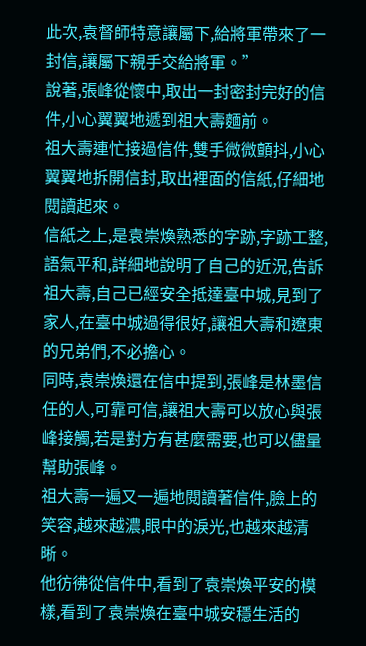此次,袁督師特意讓屬下,給將軍帶來了一封信,讓屬下親手交給將軍。”
說著,張峰從懷中,取出一封密封完好的信件,小心翼翼地遞到祖大壽麵前。
祖大壽連忙接過信件,雙手微微顫抖,小心翼翼地拆開信封,取出裡面的信紙,仔細地閱讀起來。
信紙之上,是袁崇煥熟悉的字跡,字跡工整,語氣平和,詳細地說明了自己的近況,告訴祖大壽,自己已經安全抵達臺中城,見到了家人,在臺中城過得很好,讓祖大壽和遼東的兄弟們,不必擔心。
同時,袁崇煥還在信中提到,張峰是林墨信任的人,可靠可信,讓祖大壽可以放心與張峰接觸,若是對方有甚麼需要,也可以儘量幫助張峰。
祖大壽一遍又一遍地閱讀著信件,臉上的笑容,越來越濃,眼中的淚光,也越來越清晰。
他彷彿從信件中,看到了袁崇煥平安的模樣,看到了袁崇煥在臺中城安穩生活的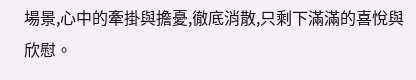場景,心中的牽掛與擔憂,徹底消散,只剩下滿滿的喜悅與欣慰。